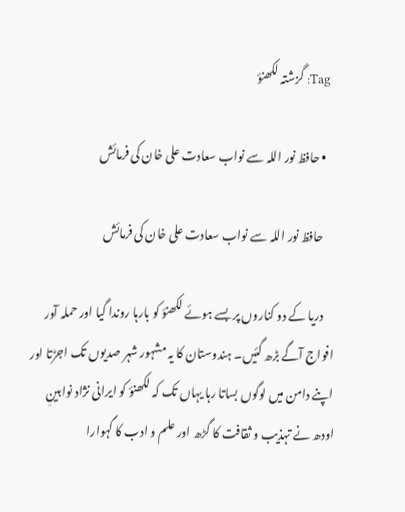Tag: گزشتہ لکھنؤ

  • حافظ نور اللہ سے نواب سعادت علی خان کی فرمائش

    حافظ نور اللہ سے نواب سعادت علی خان کی فرمائش

    دریا کے دو کناروں پر بسے ہوئے لکھنؤ کو بارہا روندا گیا اور حملہ آور افواج آگے بڑھ گئیں۔ ہندوستان کا یہ مشہور شہر صدیوں تک اجڑتا اور اپنے دامن میں لوگوں بساتا رہا یہاں تک کہ لکھنؤ کو ایرانی نژاد نوابینِ اودھ نے تہذیب و ثقافت کا گڑھ اور علم و ادب کا گہوارا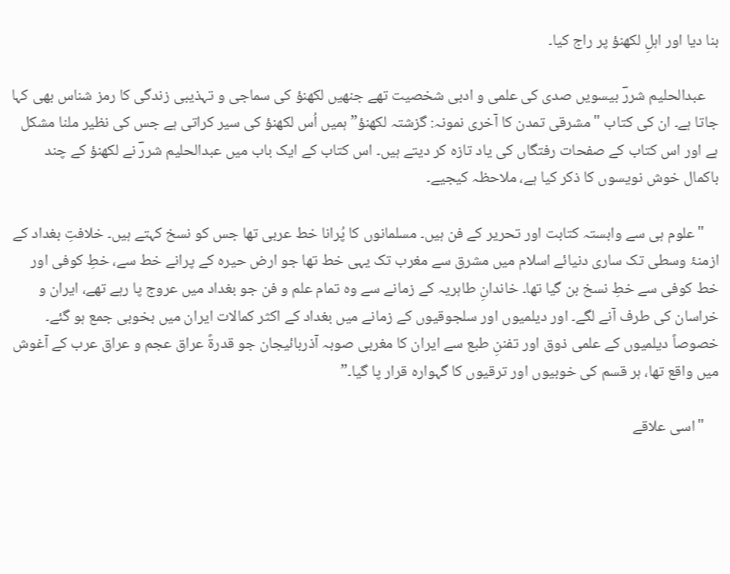بنا دیا اور اہلِ لکھنؤ پر راج کیا۔

    عبدالحلیم شررؔ بیسویں صدی کی علمی و ادبی شخصیت تھے جنھیں لکھنؤ کی سماجی و تہذیبی زندگی کا رمز شناس بھی کہا جاتا ہے۔ ان کی کتاب "مشرقی تمدن کا آخری نمونہ: گزشتہ لکھنؤ” ہمیں اُس لکھنؤ کی سیر کراتی ہے جس کی نظیر ملنا مشکل ہے اور اس کتاب کے صفحات رفتگاں کی یاد تازہ کر دیتے ہیں۔ اس کتاب کے ایک باب میں عبدالحلیم شررؔ نے لکھنؤ کے چند باکمال خوش نویسوں کا ذکر کیا ہے، ملاحظہ کیجیے۔

    "علوم ہی سے وابستہ کتابت اور تحریر کے فن ہیں۔ مسلمانوں کا پُرانا خط عربی تھا جس کو نسخ کہتے ہیں۔ خلافتِ بغداد کے ازمنۂ وسطی تک ساری دنیائے اسلام میں مشرق سے مغرب تک یہی خط تھا جو ارض حیرہ کے پرانے خط سے، خطِ کوفی اور خط کوفی سے خطِ نسخ بن گیا تھا۔ خاندانِ طاہریہ کے زمانے سے وہ تمام علم و فن جو بغداد میں عروج پا رہے تھے، ایران و خراسان کی طرف آنے لگے۔ اور دیلمیوں اور سلجوقیوں کے زمانے میں بغداد کے اکثر کمالات ایران میں بخوبی جمع ہو گئے۔ خصوصاً دیلمیوں کے علمی ذوق اور تفننِ طبع سے ایران کا مغربی صوبہ آذربائیجان جو قدرۃً عراق عجم و عراق عرب کے آغوش میں واقع تھا، ہر قسم کی خوبیوں اور ترقیوں کا گہوارہ قرار پا گیا۔”

    "اسی علاقے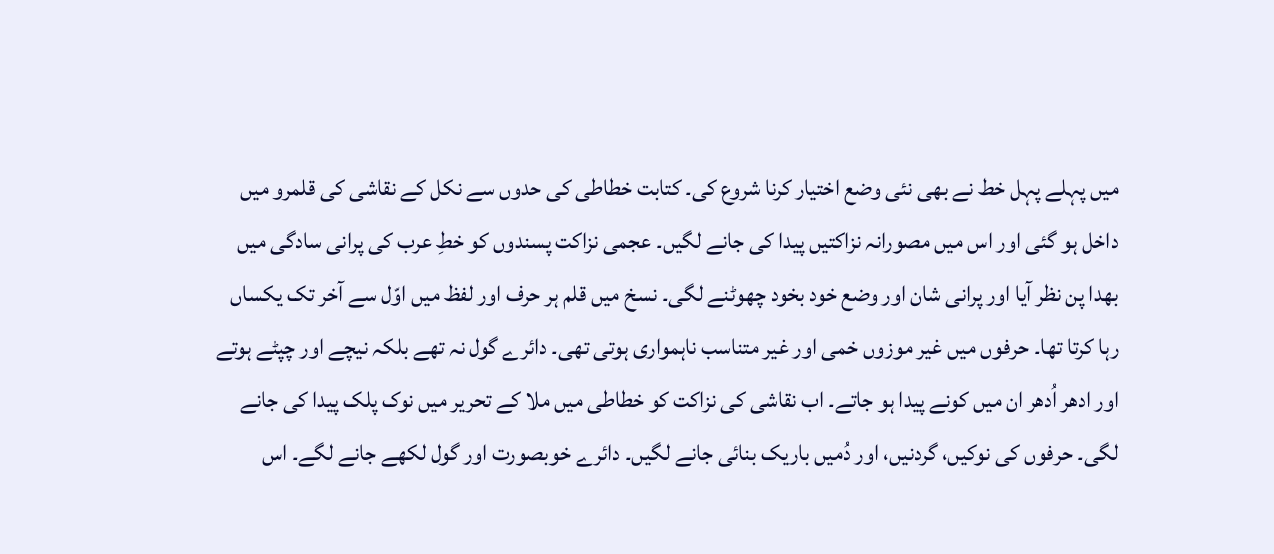میں پہلے پہل خط نے بھی نئی وضع اختیار کرنا شروع کی۔ کتابت خطاطی کی حدوں سے نکل کے نقاشی کی قلمرو میں داخل ہو گئی اور اس میں مصورانہ نزاکتیں پیدا کی جانے لگیں۔ عجمی نزاکت پسندوں کو خطِ عرب کی پرانی سادگی میں بھدا پن نظر آیا اور پرانی شان اور وضع خود بخود چھوٹنے لگی۔ نسخ میں قلم ہر حرف اور لفظ میں اوّل سے آخر تک یکساں رہا کرتا تھا۔ حرفوں میں غیر موزوں خمی اور غیر متناسب ناہمواری ہوتی تھی۔ دائرے گول نہ تھے بلکہ نیچے اور چپٹے ہوتے اور ادھر اُدھر ان میں کونے پیدا ہو جاتے۔ اب نقاشی کی نزاکت کو خطاطی میں ملا کے تحریر میں نوک پلک پیدا کی جانے لگی۔ حرفوں کی نوکیں، گردنیں، اور دُمیں باریک بنائی جانے لگیں۔ دائرے خوبصورت اور گول لکھے جانے لگے۔ اس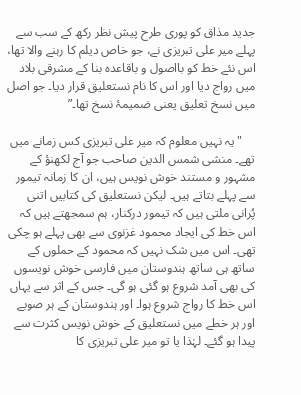جدید مذاق کو پوری طرح پیش نظر رکھ کے سب سے پہلے میر علی تبریزی نے، جو خاص دیلم کا رہنے والا تھا، اس نئے خط کو بااصول و باقاعدہ بنا کے مشرقی بلاد میں رواج دیا اور اس کا نام نستعلیق قرار دیا۔ جو اصل میں نسخ تعلیق یعنی ضمیمۂ نسخ تھا۔”

    "یہ نہیں معلوم کہ میر علی تبریزی کس زمانے میں تھے۔ منشی شمس الدین صاحب جو آج لکھنؤ کے مشہور و مستند خوش نویس ہیں، ان کا زمانہ تیمور سے پہلے بتاتے ہیں۔ لیکن نستعلیق کی کتابیں اتنی پُرانی ملتی ہیں کہ تیمور درکنار، ہم سمجھتے ہیں کہ اس خط کی ایجاد محمود غزنوی سے بھی پہلے ہو چکی تھی۔ اس میں شک نہیں کہ محمود کے حملوں کے ساتھ ہی ساتھ ہندوستان میں فارسی خوش نویسوں کی بھی آمد شروع ہو گئی ہو گی۔ جس کے اثر سے یہاں اس خط کا رواج شروع ہوا۔ اور ہندوستان کے ہر صوبے اور ہر خطے میں نستعلیق کے خوش نویس کثرت سے پیدا ہو گئے۔ لہٰذا یا تو میر علی تبریزی کا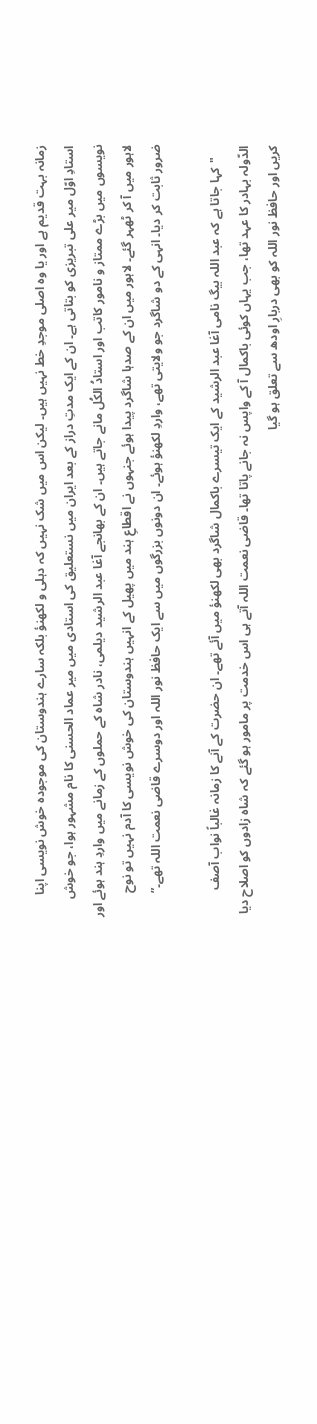زمانہ بہت قدیم ہے اور یا وہ اصلی موجدِ خط نہیں ہیں۔ لیکن اس میں شک نہیں کہ دہلی و لکھنؤ بلکہ سارے ہندوستان کی موجودہ خوش نویسی اپنا استادِ اوّل میر علی تبریزی کو بتاتی ہے۔ ان کے ایک مدتِ دراز کے بعد ایران میں نستعلیق کی استادی میں میر عماد الحسنی کا نام مشہور ہوا، جو خوش نویسوں میں بڑے ممتاز و نامور کاتب اور استادُ الکُل مانے جاتے ہیں۔ ان کے بھانجے آغا عبد الرشید دیلمی، نادر شاہ کے حملوں کے زمانے میں واردِ ہند ہوئے اور لاہور میں آ کر ٹھہر گئے۔ لاہور میں ان کے صدہا شاگرد پیدا ہوئے جنہوں نے اقطاعِ ہند میں پھیل کے انہیں ہندوستان کی خوش نویسی کا آدم نہیں تو نوح ضرور ثابت کر دیا۔ انہی کے دو شاگرد جو ولایتی تھے، واردِ لکھنؤ ہوئے۔ ان دونوں بزرگوں میں سے ایک حافظ نور اللہ اور دوسرے قاضی نعمت اللہ تھے۔”

    "کہا جاتا ہے کہ عبد اللہ بیگ نامی آغا عبد الرشید کے ایک تیسرے باکمال شاگرد بھی لکھنؤ میں آئے تھے۔ ان حضرت کے آنے کا زمانہ غالباً نواب آصف الدّولہ بہادر کا عہد تھا، جب یہاں کوئی باکمال آ کے واپس نہ جانے پاتا تھا۔ قاضی نعمت اللہ آتے ہی اس خدمت پر مامور ہو گئے کہ شاہ زادوں کو اصلاح دیا کریں اور حافظ نور اللہ کو بھی دربارِ اودھ سے تعلق ہو گیا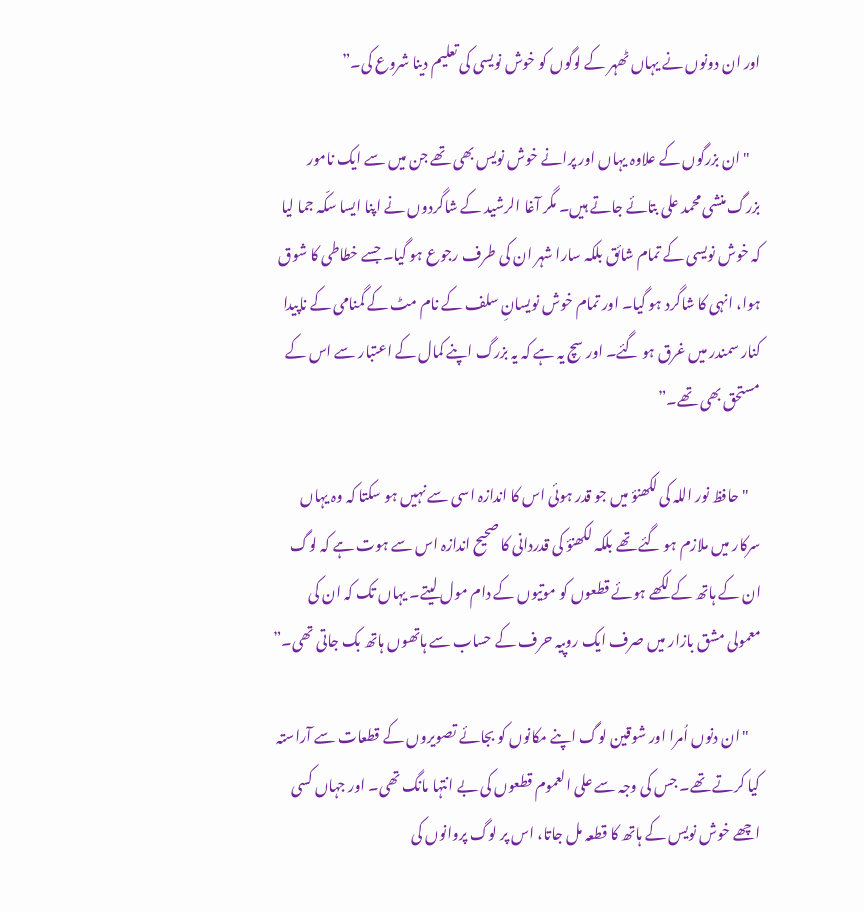اور ان دونوں نے یہاں ٹھہر کے لوگوں کو خوش نویسی کی تعلیم دینا شروع کی۔”

    "ان بزرگوں کے علاوہ یہاں اور پرانے خوش نویس بھی تھے جن میں سے ایک نامور بزرگ منشی محمد علی بتائے جاتے ہیں۔ مگر آغا الرشید کے شاگردوں نے اپنا ایسا سکّہ جما لیا کہ خوش نویسی کے تمام شائق بلکہ سارا شہر ان کی طرف رجوع ہو گیا۔ جسے خطاطی کا شوق ہوا، انہی کا شاگرد ہو گیا۔ اور تمام خوش نویسانِ سلف کے نام مٹ کے گمنامی کے ناپیدا کنار سمندر میں غرق ہو گئے۔ اور سچ یہ ہے کہ یہ بزرگ اپنے کمال کے اعتبار سے اس کے مستحق بھی تھے۔”

    "حافظ نور اللہ کی لکھنؤ میں جو قدر ہوئی اس کا اندازہ اسی سے نہیں ہو سکتا کہ وہ یہاں سرکار میں ملازم ہو گئے تھے بلکہ لکھنؤ کی قدردانی کا صحیح اندازہ اس سے ہوت ہے کہ لوگ ان کے ہاتھ کے لکھے ہوئے قطعوں کو موتیوں کے دام مول لیتے۔ یہاں تک کہ ان کی معمولی مشق بازار میں صرف ایک روپیہ حرف کے حساب سے ہاتھوں ہاتھ بک جاتی تھی۔”

    "ان دنوں اُمرا اور شوقین لوگ اپنے مکانوں کو بجائے تصویروں کے قطعات سے آراستہ کیا کرتے تھے۔ جس کی وجہ سے علی العموم قطعوں کی بے انتہا مانگ تھی۔ اور جہاں کسی اچھے خوش نویس کے ہاتھ کا قطعہ مل جاتا، اس پر لوگ پروانوں کی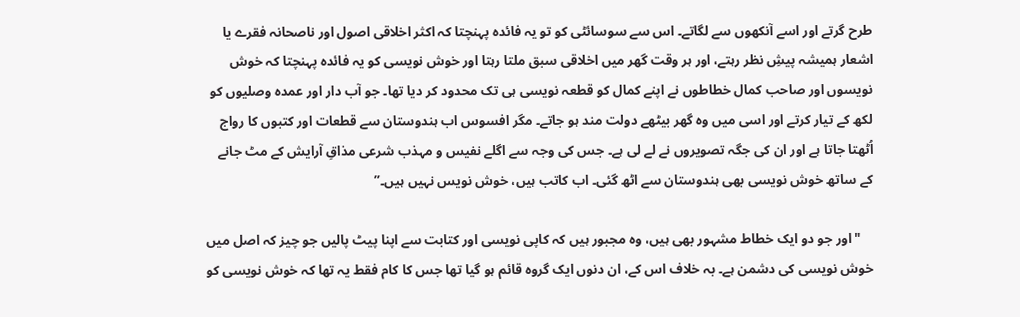طرح گرتے اور اسے آنکھوں سے لگاتے۔ اس سے سوسائٹی کو تو یہ فائدہ پہنچتا کہ اکثر اخلاقی اصول اور ناصحانہ فقرے یا اشعار ہمیشہ پیشِ نظر رہتے، اور ہر وقت گھر میں اخلاقی سبق ملتا رہتا اور خوش نویسی کو یہ فائدہ پہنچتا کہ خوش نویسوں اور صاحب کمال خطاطوں نے اپنے کمال کو قطعہ نویسی ہی تک محدود کر دیا تھا۔ جو آب دار اور عمدہ وصلیوں کو لکھ کے تیار کرتے اور اسی میں وہ گھر بیٹھے دولت مند ہو جاتے۔ مگر افسوس اب ہندوستان سے قطعات اور کتبوں کا رواج اُٹھتا جاتا ہے اور ان کی جگہ تصویروں نے لے لی ہے۔ جس کی وجہ سے اگلے نفیس و مہذب شرعی مذاقِ آرایش کے مٹ جانے کے ساتھ خوش نویسی بھی ہندوستان سے اٹھ گئی۔ اب کاتب ہیں، خوش نویس نہیں ہیں۔”

    "اور جو دو ایک خطاط مشہور بھی ہیں، وہ مجبور ہیں کہ کاپی نویسی اور کتابت سے اپنا پیٹ پالیں جو چیز کہ اصل میں خوش نویسی کی دشمن ہے۔ بہ خلاف اس کے، ان دنوں ایک گروہ قائم ہو گیا تھا جس کا کام فقط یہ تھا کہ خوش نویسی کو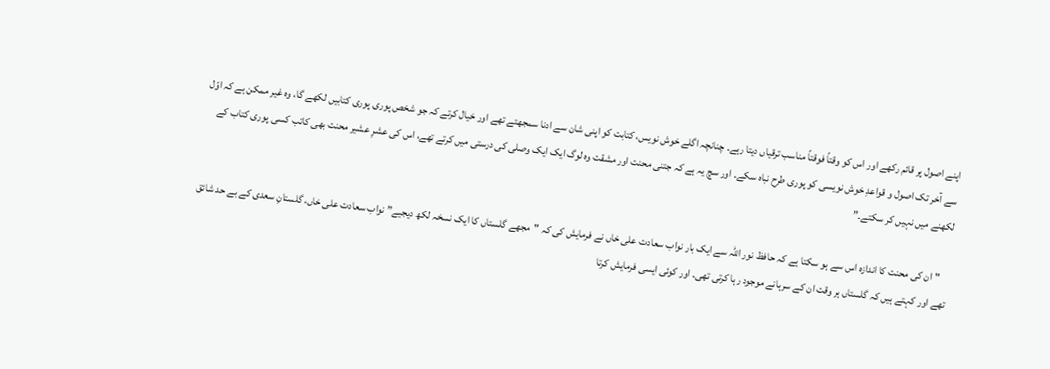اپنے اصول پر قائم رکھے اور اس کو وقتاً فوقتاً مناسب ترقیاں دیتا رہے۔ چنانچہ اگلے خوش نویس، کتابت کو اپنی شان سے ادنا سمجھتے تھے اور خیال کرتے کہ جو شخص پوری پوری کتابیں لکھے گا، وہ غیر ممکن ہے کہ اوّل سے آخر تک اصول و قواعدِ خوش نویسی کو پوری طرح نباہ سکے۔ اور سچ یہ ہے کہ جتنی محنت اور مشقت وہ لوگ ایک ایک وصلی کی درستی میں کرتے تھے، اس کی عشرِ عشیر محنت بھی کاتب کسی پوری کتاب کے لکھنے میں نہیں کر سکتے۔”

    "ان کی محنت کا اندازہ اس سے ہو سکتا ہے کہ حافظ نور اللہ سے ایک بار نواب سعادت علی خاں نے فرمایش کی کہ "مجھے گلستاں کا ایک نسخہ لکھ دیجیے” نواب سعادت علی خاں، گلستانِ سعدی کے بے حد شائق تھے اور کہتے ہیں کہ گلستاں ہر وقت ان کے سرہانے موجود رہا کرتی تھی۔ اور کوئی ایسی فرمایش کرتا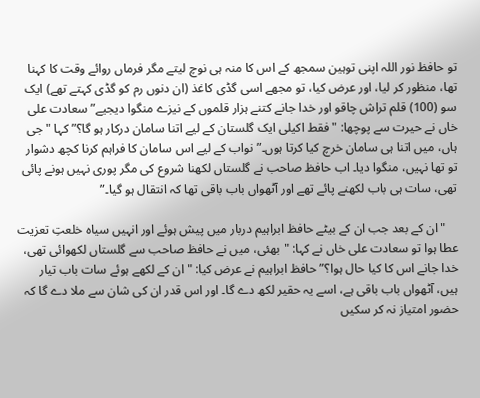تو حافظ نور اللہ اپنی توہین سمجھ کے اس کا منہ ہی نوچ لیتے مگر فرماں روائے وقت کا کہنا تھا، منظور کر لیا، اور عرض کیا، تو مجھے اسی گڈی کاغذ (ان دنوں رم کو گڈی کہتے تھے) ایک سو (100) قلم تراش چاقو اور خدا جانے کتنے ہزار قلموں کے نیزے منگوا دیجیے” سعادت علی خاں نے حیرت سے پوچھا: "فقط اکیلی ایک گلستان کے لیے اتنا سامان درکار ہو گا؟” کہا "جی ہاں، میں اتنا ہی سامان خرچ کیا کرتا ہوں۔” نواب کے لیے اس سامان کا فراہم کرنا کچھ دشوار تو تھا نہیں، منگوا دیا۔ اب حافظ صاحب نے گلستاں لکھنا شروع کی مگر پوری نہیں ہونے پائی تھی، سات ہی باب لکھنے پائے تھے اور آٹھواں باب باقی تھا کہ انتقال ہو گیا۔”

    "ان کے بعد جب ان کے بیٹے حافظ ابراہیم دربار میں پیش ہوئے اور انہیں سیاہ خلعتِ تعزیت عطا ہوا تو سعادت علی خاں نے کہا: "بھئی، میں نے حافظ صاحب سے گلستاں لکھوائی تھی، خدا جانے اس کا کیا حال ہوا؟” حافظ ابراہیم نے عرض کیا: "ان کے لکھے ہوئے سات باب تیار ہیں، آٹھواں باب باقی ہے، اسے یہ حقیر لکھ دے گا۔ اور اس قدر ان کی شان سے ملا دے گا کہ حضور امتیاز نہ کر سکیں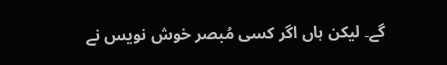گے۔ لیکن ہاں اگر کسی مُبصر خوش نویس نے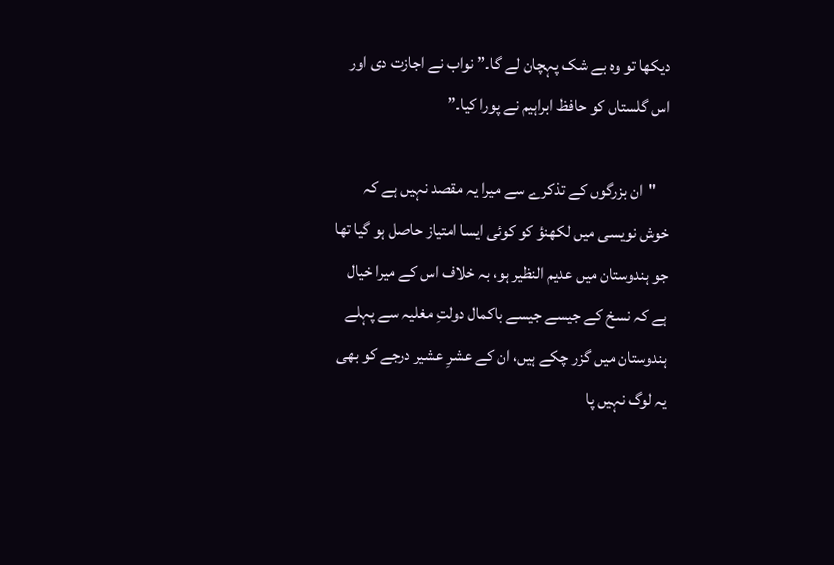دیکھا تو وہ بے شک پہچان لے گا۔” نواب نے اجازت دی اور اس گلستاں کو حافظ ابراہیم نے پورا کیا۔”

    "ان بزرگوں کے تذکرے سے میرا یہ مقصد نہیں ہے کہ خوش نویسی میں لکھنؤ کو کوئی ایسا امتیاز حاصل ہو گیا تھا جو ہندوستان میں عدیم النظیر ہو، بہ خلاف اس کے میرا خیال ہے کہ نسخ کے جیسے جیسے باکمال دولتِ مغلیہ سے پہلے ہندوستان میں گزر چکے ہیں، ان کے عشرِ عشیر درجے کو بھی یہ لوگ نہیں پا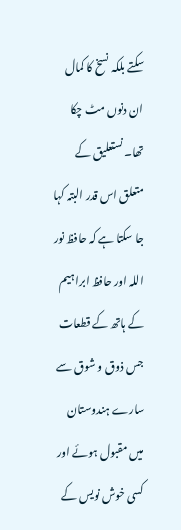سکتے بلکہ نسخ کا کمال ان دنوں مٹ چکا تھا۔ نستعلیق کے متعلق اس قدر البتہ کہا جا سکتا ہے کہ حافظ نور اللہ اور حافظ ابراہیم کے ہاتھ کے قطعات جس ذوق و شوق سے سارے ہندوستان میں مقبول ہوئے اور کسی خوش نویس کے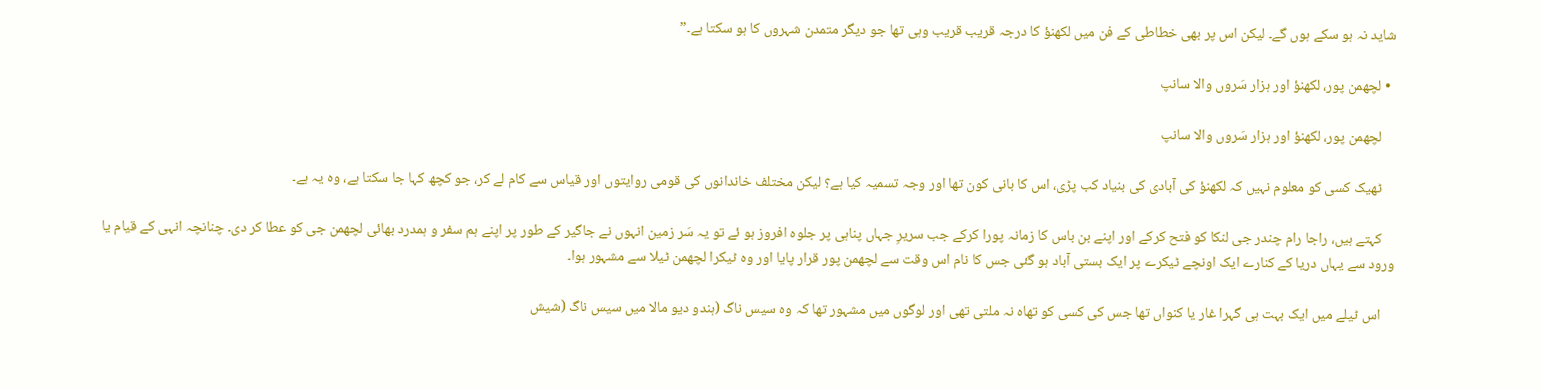شاید نہ ہو سکے ہوں گے۔ لیکن اس پر بھی خطاطی کے فن میں لکھنؤ کا درجہ قریب قریب وہی تھا جو دیگر متمدن شہروں کا ہو سکتا ہے۔”

  • لچھمن پور، لکھنؤ اور ہزار سَروں والا سانپ

    لچھمن پور، لکھنؤ اور ہزار سَروں والا سانپ

    ٹھیک کسی کو معلوم نہیں کہ لکھنؤ کی آبادی کی بنیاد کب پڑی، اس کا بانی کون تھا اور وجہ تسمیہ کیا ہے؟ لیکن مختلف خاندانوں کی قومی روایتوں اور قیاس سے کام لے کر، جو کچھ کہا جا سکتا ہے، وہ یہ ہے۔

    کہتے ہیں، راجا رام چندر جی لنکا کو فتح کرکے اور اپنے بن باس کا زمانہ پورا کرکے جب سریرِ جہاں پناہی پر جلوہ افروز ہو ئے تو یہ سَر زمین انہوں نے جاگیر کے طور پر اپنے ہم سفر و ہمدرد بھائی لچھمن جی کو عطا کر دی۔ چنانچہ انہی کے قیام یا ورود سے یہاں دریا کے کنارے ایک اونچے ٹیکرے پر ایک بستی آباد ہو گئی جس کا نام اس وقت سے لچھمن پور قرار پایا اور وہ ٹیکرا لچھمن ٹیلا سے مشہور ہوا۔

    اس ٹیلے میں ایک بہت ہی گہرا غار یا کنواں تھا جس کی کسی کو تھاہ نہ ملتی تھی اور لوگوں میں مشہور تھا کہ وہ سیس ناگ (ہندو دیو مالا میں‌ سیس ناگ (شیش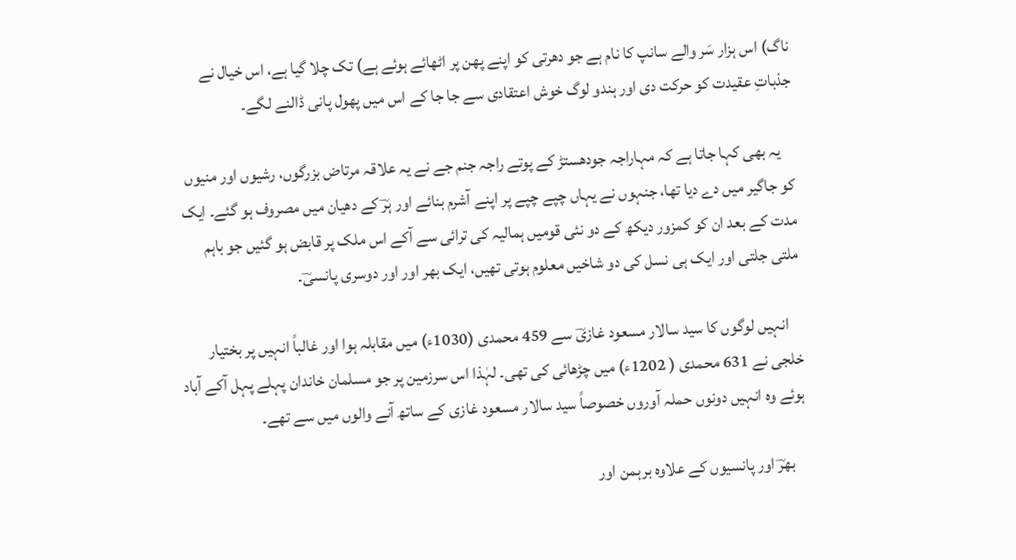ناگ) اس ہزار سَر والے سانپ کا نام ہے جو دھرتی کو اپنے پھن پر اٹھائے ہوئے ہے) تک چلا گیا ہے، اس خیال نے جذباتِ عقیدت کو حرکت دی اور ہندو لوگ خوش اعتقادی سے جا جا کے اس میں پھول پانی ڈالنے لگے۔

    یہ بھی کہا جاتا ہے کہ مہاراجہ جودھستڑ کے پوتے راجہ جنم جے نے یہ علاقہ مرتاض بزرگوں، رشیوں اور منیوں کو جاگیر میں دے دیا تھا، جنہوں نے یہاں چپے چپے پر اپنے آشرم بنائے اور ہرؔ کے دھیان میں مصروف ہو گئے۔ ایک مدت کے بعد ان کو کمزور دیکھ کے دو نئی قومیں ہمالیہ کی ترائی سے آکے اس ملک پر قابض ہو گئیں جو باہم ملتی جلتی اور ایک ہی نسل کی دو شاخیں معلوم ہوتی تھیں، ایک بھر اور اور دوسری پانسیؔ۔

    انہیں لوگوں کا سید سالار مسعود غازیؔ سے 459 محمدی (1030ء) میں مقابلہ ہوا اور غالباً انہیں پر بختیار خلجی نے 631 محمدی ( 1202ء) میں چڑھائی کی تھی۔ لہٰذا اس سرزمین پر جو مسلمان خاندان پہلے پہل آکے آباد ہوئے وہ انہیں دونوں حملہ آوروں خصوصاً سید سالار مسعود غازی کے ساتھ آنے والوں میں سے تھے۔

    بھرؔ اور پانسیوں کے علاوہ برہمن اور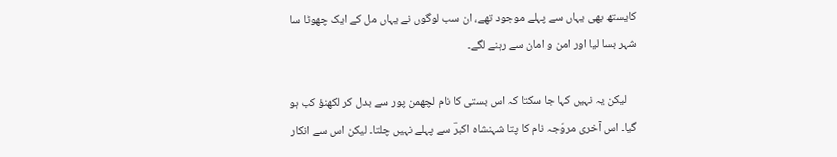کایستھ بھی یہاں سے پہلے موجود تھے، ان سب لوگوں نے یہاں مل کے ایک چھوٹا سا شہر بسا لیا اور امن و امان سے رہنے لگے۔

    لیکن یہ نہیں کہا جا سکتا کہ اس بستی کا نام لچھمن پور سے بدل کر لکھنؤ کب ہو گیا۔ اس آخری مروّجہ نام کا پتا شہنشاہ اکبرؔ سے پہلے نہیں چلتا۔ لیکن اس سے انکار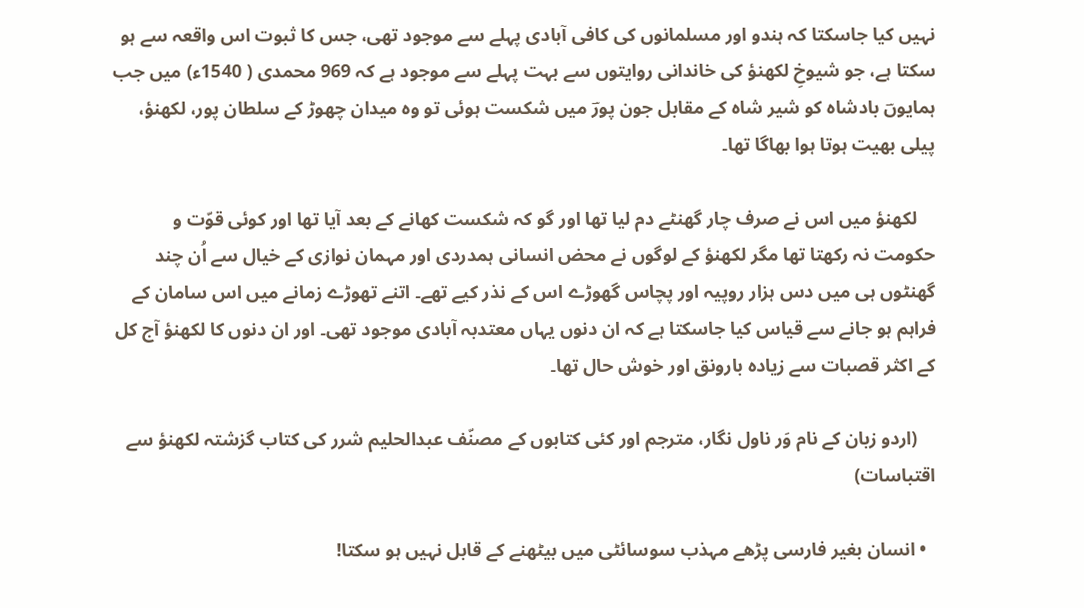نہیں کیا جاسکتا کہ ہندو اور مسلمانوں کی کافی آبادی پہلے سے موجود تھی، جس کا ثبوت اس واقعہ سے ہو سکتا ہے، جو شیوخِ لکھنؤ کی خاندانی روایتوں سے بہت پہلے سے موجود ہے کہ 969 محمدی ( 1540ء) میں جب ہمایوںؔ بادشاہ کو شیر شاہ کے مقابل جون پورؔ میں شکست ہوئی تو وہ میدان چھوڑ کے سلطان پور، لکھنؤ، پیلی بھیت ہوتا ہوا بھاگا تھا۔

    لکھنؤ میں اس نے صرف چار گھنٹے دم لیا تھا اور گو کہ شکست کھانے کے بعد آیا تھا اور کوئی قوّت و حکومت نہ رکھتا تھا مگر لکھنؤ کے لوگوں نے محض انسانی ہمدردی اور مہمان نوازی کے خیال سے اُن چند گھنٹوں ہی میں دس ہزار روپیہ اور پچاس گھوڑے اس کے نذر کیے تھے۔ اتنے تھوڑے زمانے میں اس سامان کے فراہم ہو جانے سے قیاس کیا جاسکتا ہے کہ ان دنوں یہاں معتدبہ آبادی موجود تھی۔ اور ان دنوں کا لکھنؤ آج کل کے اکثر قصبات سے زیادہ بارونق اور خوش حال تھا۔

    (اردو زبان کے نام وَر ناول نگار، مترجم اور کئی کتابوں کے مصنّف عبدالحلیم شرر کی کتاب گزشتہ لکھنؤ سے اقتباسات)

  • انسان بغیر فارسی پڑھے مہذب سوسائٹی میں بیٹھنے کے قابل نہیں ہو سکتا!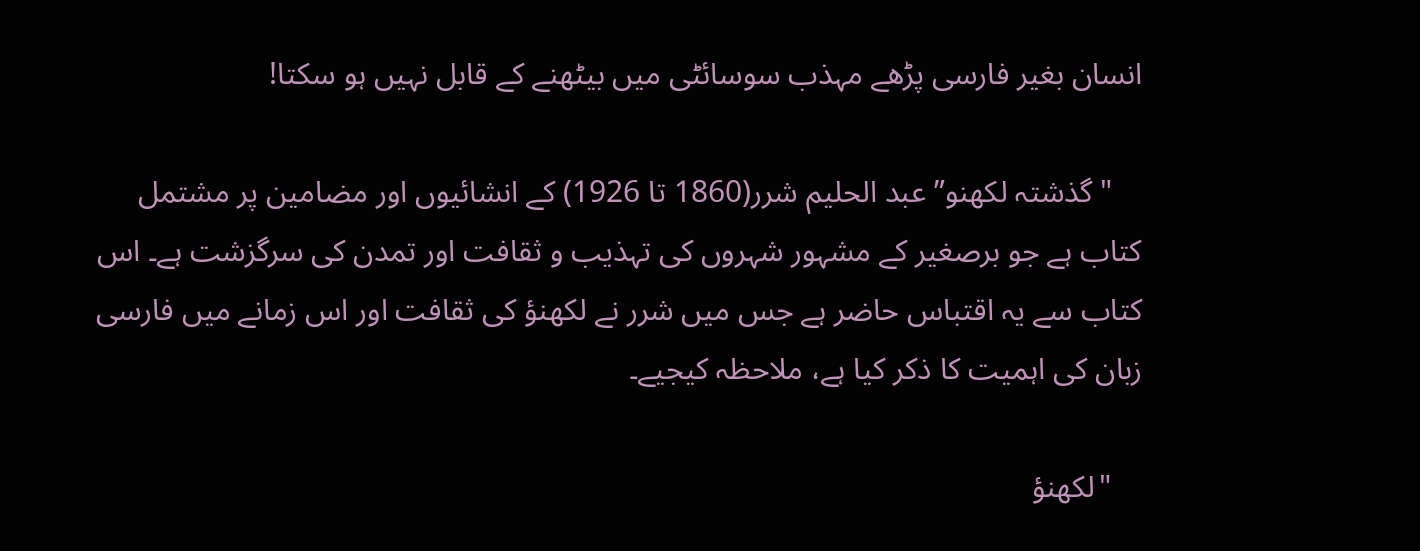انسان بغیر فارسی پڑھے مہذب سوسائٹی میں بیٹھنے کے قابل نہیں ہو سکتا!

    "گذشتہ لکھنو” عبد الحلیم شرر(1860 تا 1926) کے انشائیوں اور مضامین پر مشتمل کتاب ہے جو برصغیر کے مشہور شہروں کی تہذیب و ثقافت اور تمدن کی سرگزشت ہے۔ اس کتاب سے یہ اقتباس حاضر ہے جس میں شرر نے لکھنؤ کی ثقافت اور اس زمانے میں فارسی زبان کی اہمیت کا ذکر کیا ہے، ملاحظہ کیجیے۔

    "لکھنؤ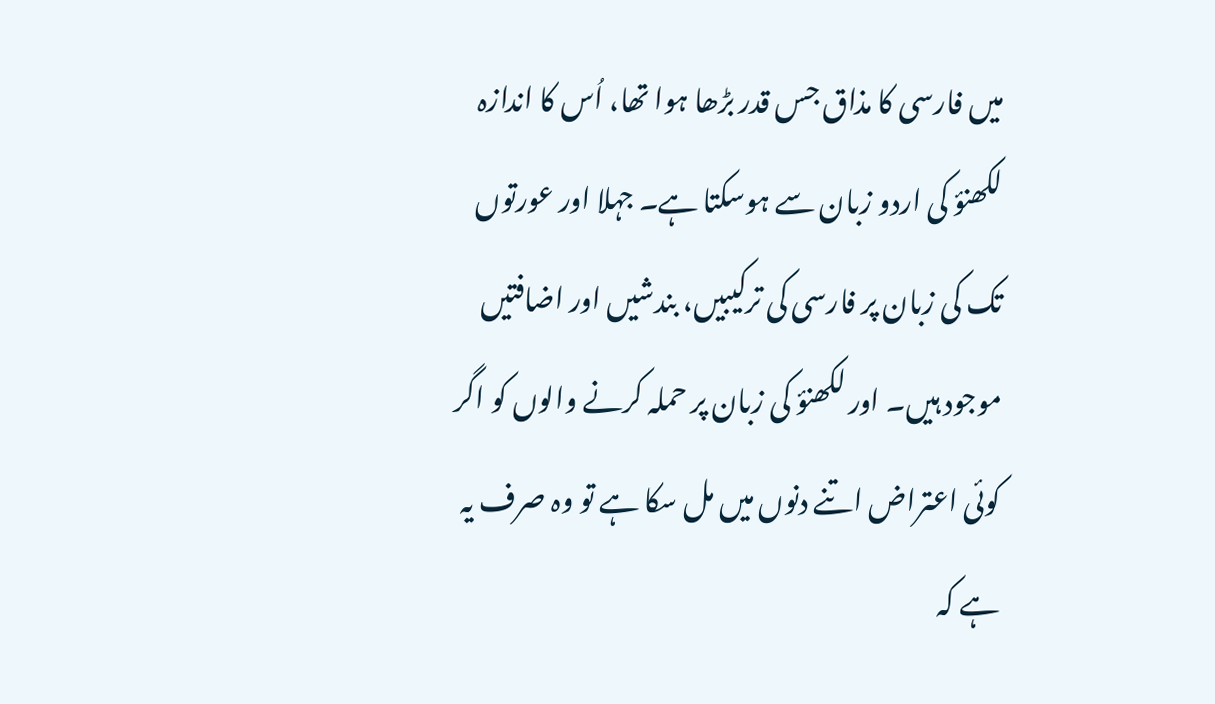میں فارسی کا مذاق جس قدر بڑھا ہوا تھا، اُس کا اندازہ لکھنؤ کی اردو زبان سے ہوسکتا ہے۔ جہلا اور عورتوں تک کی زبان پر فارسی کی ترکیبیں، بندشیں اور اضافتیں موجود ہیں۔ اور لکھنؤ کی زبان پر حملہ کرنے والوں کو اگر کوئی اعتراض اتنے دنوں میں مل سکا ہے تو وہ صرف یہ ہے کہ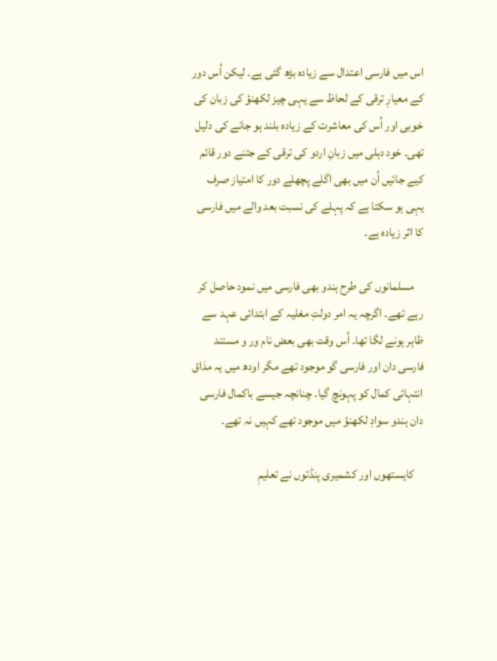اس میں فارسی اعتدال سے زیادہ بڑھ گئی ہے۔ لیکن اُس دور کے معیارِ ترقی کے لحاظ سے یہی چیز لکھنؤ کی زبان کی خوبی اور اُس کی معاشرت کے زیادہ بلند ہو جانے کی دلیل تھی۔ خود دہلی میں زبانِ اردو کی ترقی کے جتنے دور قائم کیے جائیں اُن میں بھی اگلے پچھلے دور کا امتیاز صرف یہی ہو سکتا ہے کہ پہلے کی نسبت بعد والے میں فارسی کا اثر زیادہ ہے۔

    مسلمانوں کی طرح ہندو بھی فارسی میں نمود حاصل کر رہے تھے۔ اگرچہ یہ امر دولتِ مغلیہ کے ابتدائی عہد سے ظاہر ہونے لگا تھا۔ اُس وقت بھی بعض نام ور و مستند فارسی دان اور فارسی گو موجود تھے مگر اودھ میں یہ مذاق انتہائی کمال کو پہونچ گیا۔ چنانچہ جیسے باکمال فارسی دان ہندو سوادِ لکھنؤ میں موجود تھے کہیں نہ تھے۔

    کایستھوں اور کشمیری پنڈتوں نے تعلیمِ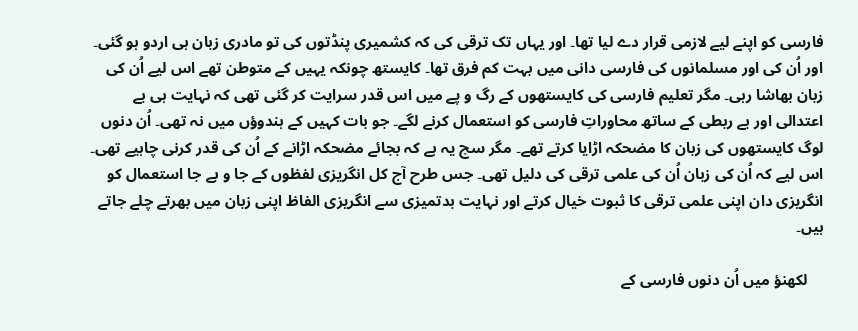فارسی کو اپنے لیے لازمی قرار دے لیا تھا۔ اور یہاں تک ترقی کی کہ کشمیری پنڈتوں کی تو مادری زبان ہی اردو ہو گئی۔ اور اُن کی اور مسلمانوں کی فارسی دانی میں بہت کم فرق تھا۔ کایستھ چونکہ یہیں کے متوطن تھے اس لیے اُن کی زبان بھاشا رہی۔ مگر تعلیم فارسی کی کایستھوں کے رگ و پے میں اس قدر سرایت کر گئی تھی کہ نہایت ہی بے اعتدالی اور بے ربطی کے ساتھ محاوراتِ فارسی کو استعمال کرنے لگے۔ جو بات کہیں کے ہندوؤں میں نہ تھی۔ اُن دنوں لوگ کایستھوں کی زبان کا مضحکہ اڑایا کرتے تھے۔ مگر سچ یہ ہے کہ بجائے مضحکہ اڑانے کے اُن کی قدر کرنی چاہیے تھی۔ اس لیے کہ اُن کی زبان اُن کی علمی ترقی کی دلیل تھی۔ جس طرح آج کل انگریزی لفظوں کے جا و بے جا استعمال کو انگریزی دان اپنی علمی ترقی کا ثبوت خیال کرتے اور نہایت بدتمیزی سے انگریزی الفاظ اپنی زبان میں بھرتے چلے جاتے ہیں۔

    لکھنؤ میں اُن دنوں فارسی کے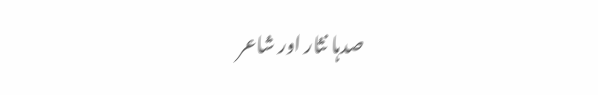صدہا نثار اور شاعر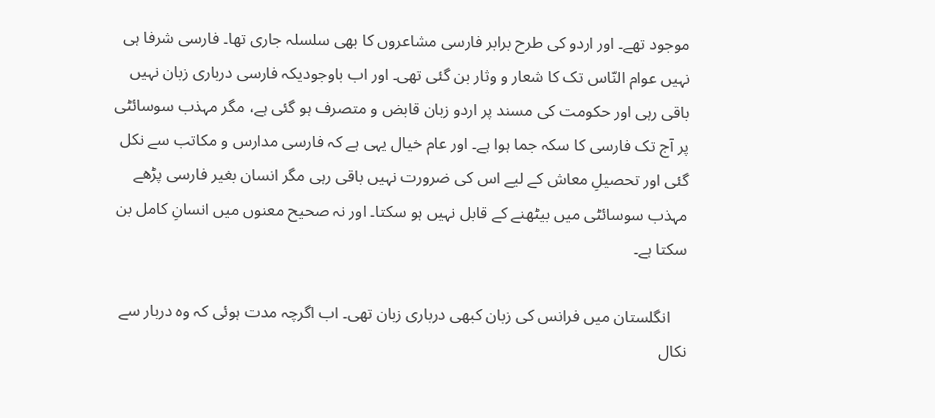موجود تھے۔ اور اردو کی طرح برابر فارسی مشاعروں کا بھی سلسلہ جاری تھا۔ فارسی شرفا ہی نہیں عوام النّاس تک کا شعار و وثار بن گئی تھی۔ اور اب باوجودیکہ فارسی درباری زبان نہیں باقی رہی اور حکومت کی مسند پر اردو زبان قابض و متصرف ہو گئی ہے، مگر مہذب سوسائٹی پر آج تک فارسی کا سکہ جما ہوا ہے۔ اور عام خیال یہی ہے کہ فارسی مدارس و مکاتب سے نکل گئی اور تحصیلِ معاش کے لیے اس کی ضرورت نہیں باقی رہی مگر انسان بغیر فارسی پڑھے مہذب سوسائٹی میں بیٹھنے کے قابل نہیں ہو سکتا۔ اور نہ صحیح معنوں میں انسانِ کامل بن سکتا ہے۔

    انگلستان میں فرانس کی زبان کبھی درباری زبان تھی۔ اب اگرچہ مدت ہوئی کہ وہ دربار سے نکال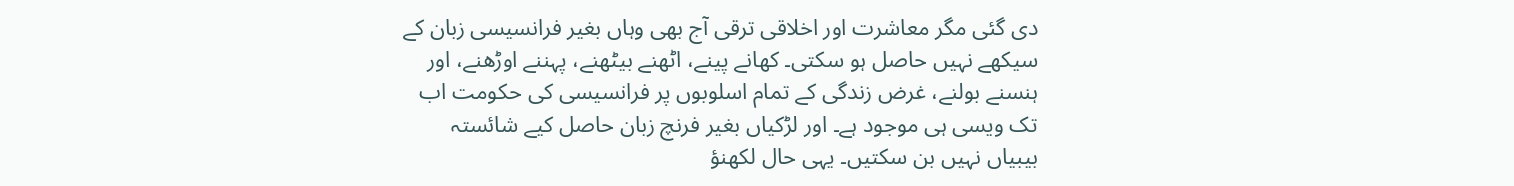دی گئی مگر معاشرت اور اخلاقی ترقی آج بھی وہاں بغیر فرانسیسی زبان کے سیکھے نہیں حاصل ہو سکتی۔ کھانے پینے، اٹھنے بیٹھنے، پہننے اوڑھنے، اور ہنسنے بولنے، غرض زندگی کے تمام اسلوبوں پر فرانسیسی کی حکومت اب تک ویسی ہی موجود ہے۔ اور لڑکیاں بغیر فرنچ زبان حاصل کیے شائستہ بیبیاں نہیں بن سکتیں۔ یہی حال لکھنؤ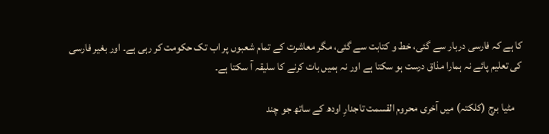کا ہے کہ فارسی دربار سے گئی، خط و کتابت سے گئی، مگر معاشرت کے تمام شعبوں پر اب تک حکومت کر رہی ہے۔ اور بغیر فارسی کی تعلیم پائے نہ ہمارا مذاق درست ہو سکتا ہے اور نہ ہمیں بات کرنے کا سلیقہ آ سکتا ہے۔

    مٹیا برج (کلکتہ) میں آخری محروم القسمت تاجدارِ اودھ کے ساتھ جو چند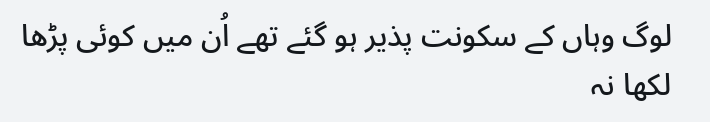لوگ وہاں کے سکونت پذیر ہو گئے تھے اُن میں کوئی پڑھا لکھا نہ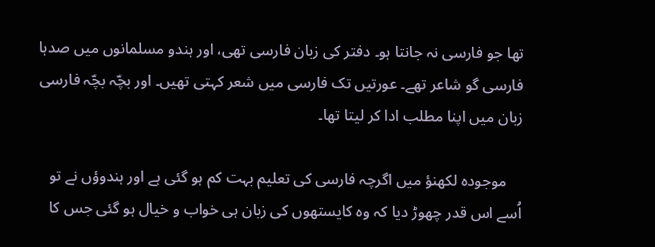تھا جو فارسی نہ جانتا ہو۔ دفتر کی زبان فارسی تھی، اور ہندو مسلمانوں میں صدہا فارسی گو شاعر تھے۔ عورتیں تک فارسی میں شعر کہتی تھیں۔ اور بچّہ بچّہ فارسی زبان میں اپنا مطلب ادا کر لیتا تھا۔

    موجودہ لکھنؤ میں اگرچہ فارسی کی تعلیم بہت کم ہو گئی ہے اور ہندوؤں نے تو اُسے اس قدر چھوڑ دیا کہ وہ کایستھوں کی زبان ہی خواب و خیال ہو گئی جس کا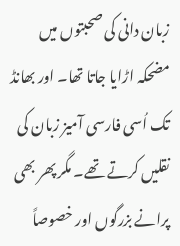زبان دانی کی صحبتوں میں مضحکہ اڑایا جاتا تھا۔ اور بھانڈ تک اُسی فارسی آمیز زبان کی نقلیں کرتے تھے۔ مگر پھر بھی پرانے بزرگوں اور خصوصاً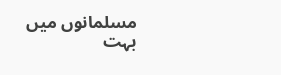مسلمانوں میں بہت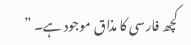کچھ فارسی کا مذاق موجود ہے۔ ”